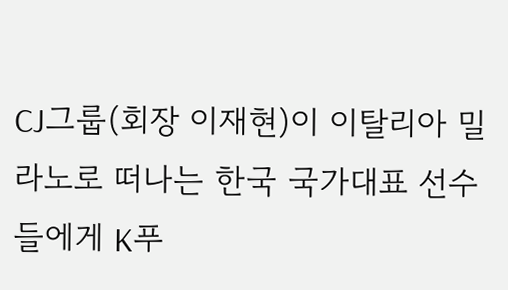CJ그룹(회장 이재현)이 이탈리아 밀라노로 떠나는 한국 국가대표 선수들에게 K푸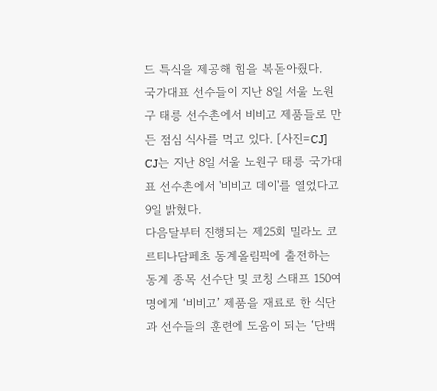드 특식을 제공해 힘을 복돋아줬다.
국가대표 선수들이 지난 8일 서울 노원구 태릉 선수촌에서 비비고 제품들로 만든 점심 식사를 먹고 있다. [사진=CJ]
CJ는 지난 8일 서울 노원구 태릉 국가대표 선수촌에서 '비비고 데이'를 열었다고 9일 밝혔다.
다음달부터 진행되는 제25회 밀라노 코르티나담페초 동계올림픽에 출전하는 동계 종목 선수단 및 코칭 스태프 150여 명에게 ‘비비고’ 제품을 재료로 한 식단과 선수들의 훈련에 도움이 되는 ‘단백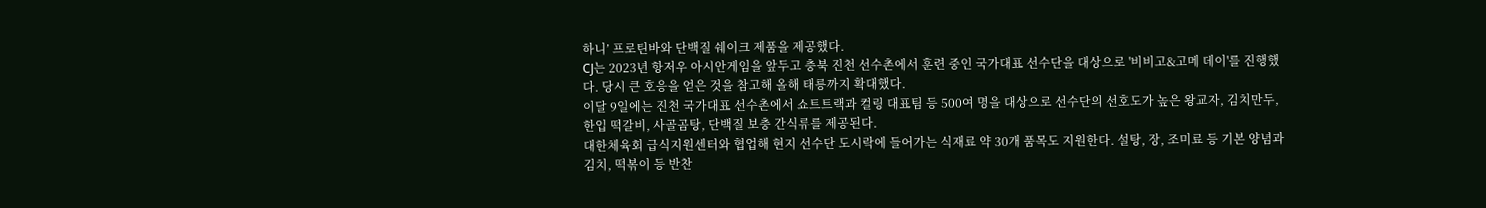하니’ 프로틴바와 단백질 쉐이크 제품을 제공했다.
CJ는 2023년 항저우 아시안게임을 앞두고 충북 진천 선수촌에서 훈련 중인 국가대표 선수단을 대상으로 '비비고&고메 데이'를 진행했다. 당시 큰 호응을 얻은 것을 참고해 올해 태릉까지 확대했다.
이달 9일에는 진천 국가대표 선수촌에서 쇼트트랙과 컬링 대표팀 등 500여 명을 대상으로 선수단의 선호도가 높은 왕교자, 김치만두, 한입 떡갈비, 사골곰탕, 단백질 보충 간식류를 제공된다.
대한체육회 급식지원센터와 협업해 현지 선수단 도시락에 들어가는 식재료 약 30개 품목도 지원한다. 설탕, 장, 조미료 등 기본 양념과 김치, 떡볶이 등 반찬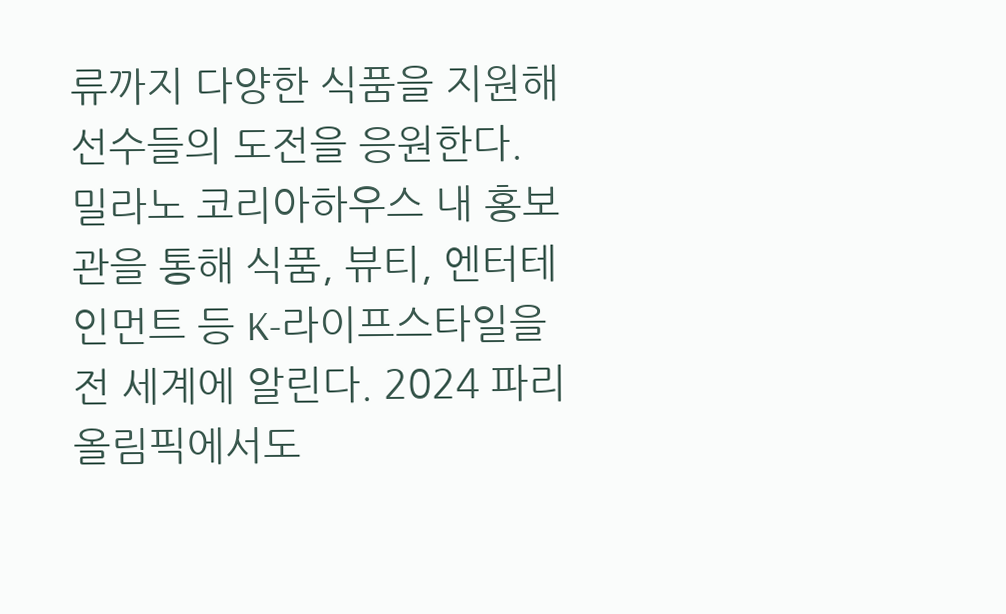류까지 다양한 식품을 지원해 선수들의 도전을 응원한다.
밀라노 코리아하우스 내 홍보관을 통해 식품, 뷰티, 엔터테인먼트 등 K-라이프스타일을 전 세계에 알린다. 2024 파리 올림픽에서도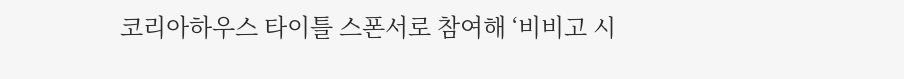코리아하우스 타이틀 스폰서로 참여해 ‘비비고 시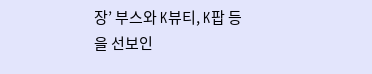장’ 부스와 K뷰티, K팝 등을 선보인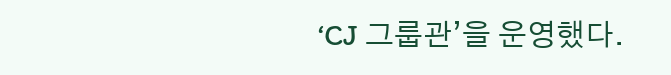‘CJ 그룹관’을 운영했다.